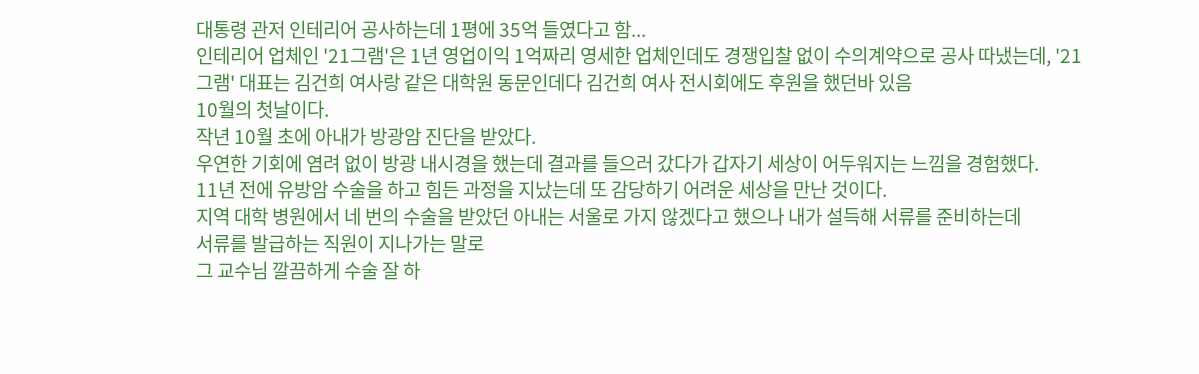대통령 관저 인테리어 공사하는데 1평에 35억 들였다고 함...
인테리어 업체인 '21그램'은 1년 영업이익 1억짜리 영세한 업체인데도 경쟁입찰 없이 수의계약으로 공사 따냈는데, '21그램' 대표는 김건희 여사랑 같은 대학원 동문인데다 김건희 여사 전시회에도 후원을 했던바 있음
10월의 첫날이다.
작년 10월 초에 아내가 방광암 진단을 받았다.
우연한 기회에 염려 없이 방광 내시경을 했는데 결과를 들으러 갔다가 갑자기 세상이 어두워지는 느낌을 경험했다.
11년 전에 유방암 수술을 하고 힘든 과정을 지났는데 또 감당하기 어려운 세상을 만난 것이다.
지역 대학 병원에서 네 번의 수술을 받았던 아내는 서울로 가지 않겠다고 했으나 내가 설득해 서류를 준비하는데
서류를 발급하는 직원이 지나가는 말로
그 교수님 깔끔하게 수술 잘 하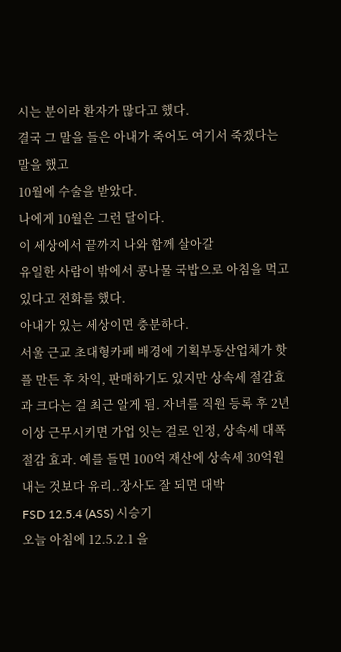시는 분이라 환자가 많다고 했다.
결국 그 말을 들은 아내가 죽어도 여기서 죽겠다는 말을 했고
10월에 수술을 받았다.
나에게 10월은 그런 달이다.
이 세상에서 끝까지 나와 함께 살아갈
유일한 사람이 밖에서 콩나물 국밥으로 아침을 먹고 있다고 전화를 했다.
아내가 있는 세상이면 충분하다.
서울 근교 초대형카페 배경에 기획부동산업체가 핫플 만든 후 차익, 판매하기도 있지만 상속세 절감효과 크다는 걸 최근 알게 됨. 자녀를 직원 등록 후 2년이상 근무시키면 가업 잇는 걸로 인정, 상속세 대폭 절감 효과. 예를 들면 100억 재산에 상속세 30억원 내는 것보다 유리..장사도 잘 되면 대박
FSD 12.5.4 (ASS) 시승기
오늘 아침에 12.5.2.1 을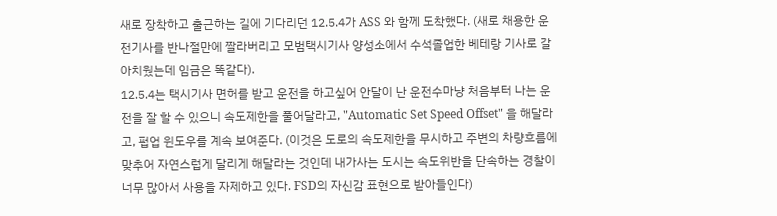새로 장착하고 출근하는 길에 기다리던 12.5.4가 ASS 와 함께 도착했다. (새로 채용한 운전기사를 반나절만에 짤라버리고 모범택시기사 양성소에서 수석졸업한 베테랑 기사로 갈아치웠는데 임금은 똑같다).
12.5.4는 택시기사 면허를 받고 운전을 하고싶어 안달이 난 운전수마냥 처음부터 나는 운전을 잘 할 수 있으니 속도제한을 풀어달라고, "Automatic Set Speed Offset" 을 해달라고, 펍업 윈도우를 계속 보여준다. (이것은 도로의 속도제한을 무시하고 주변의 차량흐름에 맞추어 자연스럽게 달리게 해달라는 것인데 내가사는 도시는 속도위반을 단속하는 경찰이 너무 많아서 사용을 자제하고 있다. FSD의 자신감 표현으로 받아들인다)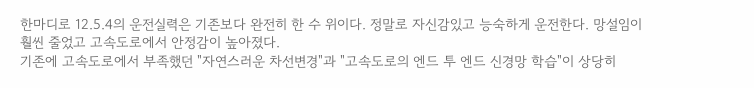한마디로 12.5.4의 운전실력은 기존보다 완전히 한 수 위이다. 정말로 자신감있고 능숙하게 운전한다. 망설임이 훨씬 줄었고 고속도로에서 안정감이 높아졌다.
기존에 고속도로에서 부족했던 "자연스러운 차선변경"과 "고속도로의 엔드 투 엔드 신경망 학습"이 상당히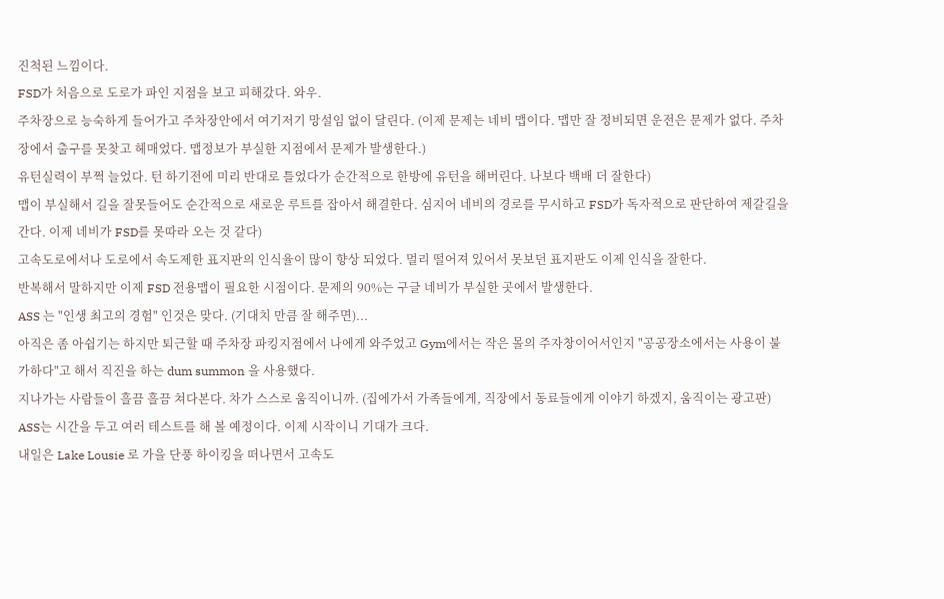진척된 느낌이다.
FSD가 처음으로 도로가 파인 지점을 보고 피해갔다. 와우.
주차장으로 능숙하게 들어가고 주차장안에서 여기저기 망설임 없이 달린다. (이제 문제는 네비 맵이다. 맵만 잘 정비되면 운전은 문제가 없다. 주차장에서 출구를 못찾고 헤매었다. 맵정보가 부실한 지점에서 문제가 발생한다.)
유턴실력이 부쩍 늘었다. 턴 하기전에 미리 반대로 틀었다가 순간적으로 한방에 유턴을 해버린다. 나보다 백배 더 잘한다)
맵이 부실해서 길을 잘못들어도 순간적으로 새로운 루트를 잡아서 해결한다. 심지어 네비의 경로를 무시하고 FSD가 독자적으로 판단하여 제갈길을 간다. 이제 네비가 FSD를 못따라 오는 것 같다)
고속도로에서나 도로에서 속도제한 표지판의 인식율이 많이 향상 되었다. 멀리 떨어져 있어서 못보던 표지판도 이제 인식을 잘한다.
반복해서 말하지만 이제 FSD 전용맵이 필요한 시점이다. 문제의 90%는 구글 네비가 부실한 곳에서 발생한다.
ASS 는 "인생 최고의 경험" 인것은 맞다. (기대치 만큼 잘 해주면)...
아직은 좀 아쉽기는 하지만 퇴근할 때 주차장 파킹지점에서 나에게 와주었고 Gym에서는 작은 몰의 주자창이어서인지 "공공장소에서는 사용이 불가하다"고 해서 직진을 하는 dum summon 을 사용했다.
지나가는 사람들이 흘끔 흘끔 쳐다본다. 차가 스스로 움직이니까. (집에가서 가족들에게, 직장에서 동료들에게 이야기 하겠지, 움직이는 광고판)
ASS는 시간을 두고 여러 테스트를 해 볼 예정이다. 이제 시작이니 기대가 크다.
내일은 Lake Lousie 로 가을 단풍 하이킹을 떠나면서 고속도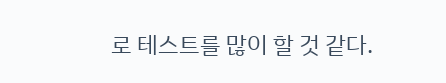로 테스트를 많이 할 것 같다.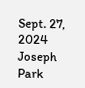Sept. 27, 2024 Joseph Park